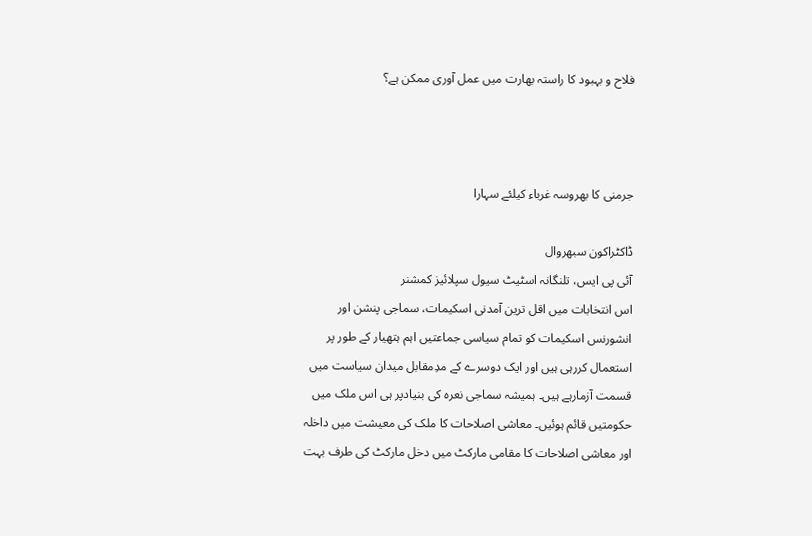فلاح و بہبود کا راستہ بھارت میں عمل آوری ممکن ہے؟



جرمنی کا بھروسہ غرباء کیلئے سہارا

ڈاکٹراکون سبھروال
آئی پی ایس، تلنگانہ اسٹیٹ سیول سپلائیز کمشنر
اس انتخابات میں اقل ترین آمدنی اسکیمات، سماجی پنشن اور انشورنس اسکیمات کو تمام سیاسی جماعتیں اہم ہتھیار کے طور پر استعمال کررہی ہیں اور ایک دوسرے کے مدِمقابل میدان سیاست میں قسمت آزمارہے ہیں۔ ہمیشہ سماجی نعرہ کی بنیادپر ہی اس ملک میں حکومتیں قائم ہوئیں۔ معاشی اصلاحات کا ملک کی معیشت میں داخلہ اور معاشی اصلاحات کا مقامی مارکٹ میں دخل مارکٹ کی طرف بہت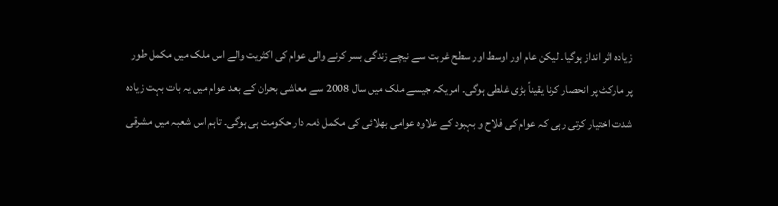زیادہ اثر انداز ہوگیا۔ لیکن عام اور اوسط اور سطح غربت سے نیچے زندگی بسر کرنے والی عوام کی اکثریت والے اس ملک میں مکمل طور پر مارکٹ پر انحصار کرنا یقیناً بڑی غلطی ہوگی۔ امریکہ جیسے ملک میں سال 2008 سے معاشی بحران کے بعد عوام میں یہ بات بہت زیادہ شدت اختیار کرتی رہی کہ عوام کی فلاح و بہبود کے علاوہ عوامی بھلائی کی مکمل ذمہ دار حکومت ہی ہوگی۔ تاہم اس شعبہ میں مشرقی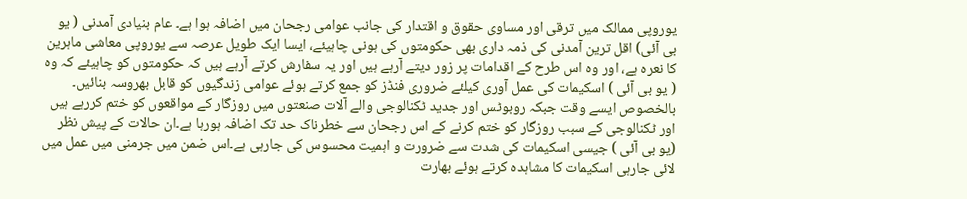یوروپی ممالک میں ترقی اور مساوی حقوق و اقتدار کی جانب عوامی رجحان میں اضافہ ہوا ہے۔ عام بنیادی آمدنی ( یو بی آئی) اقل ترین آمدنی کی ذمہ داری بھی حکومتوں کی ہونی چاہیئے، ایسا ایک طویل عرصہ سے یوروپی معاشی ماہرین کا نعرہ ہے، اور وہ اس طرح کے اقدامات پر زور دیتے آرہے ہیں اور یہ سفارش کرتے آرہے ہیں کہ حکومتوں کو چاہیئے کہ وہ ( یو بی آئی ) اسکیمات کی عمل آوری کیلئے ضروری فنڈز کو جمع کرتے ہوئے عوامی زندگیوں کو قابل بھروسہ بنائیں۔
بالخصوص ایسے وقت جبکہ روبوٹس اور جدید ٹکنالوجی والے آلات صنعتوں میں روزگار کے مواقعوں کو ختم کررہے ہیں اور ٹکنالوجی کے سبب روزگار کو ختم کرنے کے اس رجحان سے خطرناک حد تک اضافہ ہورہا ہے۔ان حالات کے پیش نظر (یو بی آئی ) جیسی اسکیمات کی شدت سے ضرورت و اہمیت محسوس کی جارہی ہے۔اس ضمن میں جرمنی میں عمل میں لائی جارہی اسکیمات کا مشاہدہ کرتے ہوئے بھارت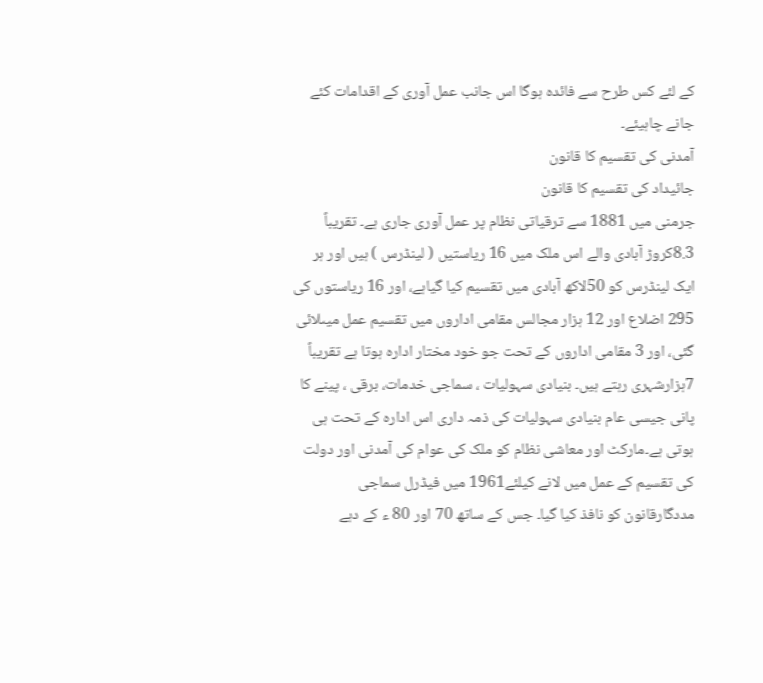کے لئے کس طرح سے فائدہ ہوگا اس جانب عمل آوری کے اقدامات کئے جانے چاہیئے۔
آمدنی کی تقسیم کا قانون
جائیداد کی تقسیم کا قانون
جرمنی میں 1881 سے ترقیاتی نظام پر عمل آوری جاری ہے۔ تقریباً 8.3کروڑ آبادی والے اس ملک میں 16 ریاستیں ( لینڈرس ) ہیں اور ہر ایک لینڈرس کو 50لاکھ آبادی میں تقسیم کیا گیاہے، اور 16 ریاستوں کی 295 اضلاع اور 12 ہزار مجالس مقامی اداروں میں تقسیم عمل میںلائی گئی، اور 3 مقامی اداروں کے تحت جو خود مختار ادارہ ہوتا ہے تقریباً 7ہزارشہری رہتے ہیں۔ بنیادی سہولیات ، سماجی خدمات، برقی ، پینے کا پانی جیسی عام بنیادی سہولیات کی ذمہ داری اس ادارہ کے تحت ہی ہوتی ہے۔مارکٹ اور معاشی نظام کو ملک کی عوام کی آمدنی اور دولت کی تقسیم کے عمل میں لانے کیلئے1961 میں فیڈرل سماجی مددگارقانون کو نافذ کیا گیا۔ جس کے ساتھ 70 اور 80 ء کے دہے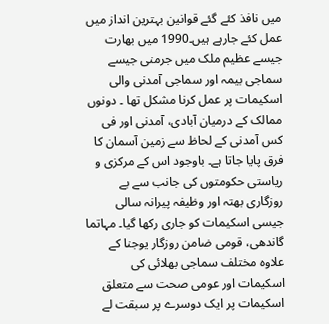میں نافذ کئے گئے قوانین بہترین انداز میں عمل کئے جارہے ہیں۔1990 میں بھارت جیسے عظیم ملک میں جرمنی جیسے سماجی بیمہ اور سماجی آمدنی والی اسکیمات پر عمل کرنا مشکل تھا ۔ دونوں ممالک کے درمیان آبادی، آمدنی اور فی کس آمدنی کے لحاظ سے زمین آسمان کا فرق پایا جاتا ہے۔ باوجود اس کے مرکزی و ریاستی حکومتوں کی جانب سے بے روزگاری بھتہ اور وظیفہ پیرانہ سالی جیسی اسکیمات کو جاری رکھا گیا۔ مہاتما گاندھی، قومی ضامن روزگار یوجنا کے علاوہ مختلف سماجی بھلائی کی اسکیمات اور عومی صحت سے متعلق اسکیمات پر ایک دوسرے پر سبقت لے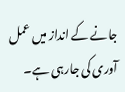جانے کے انداز میں عمل آوری کی جارہی ہے۔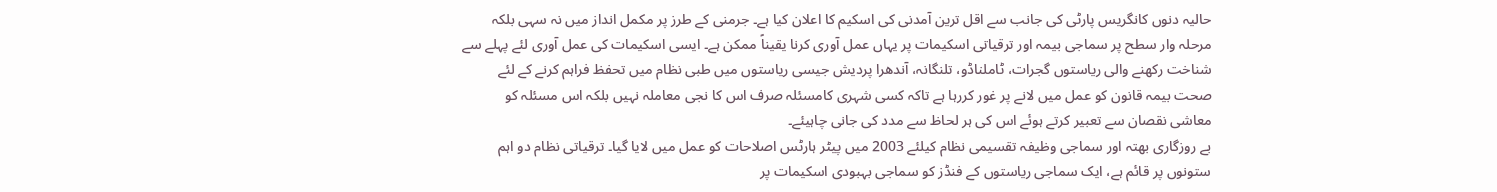حالیہ دنوں کانگریس پارٹی کی جانب سے اقل ترین آمدنی کی اسکیم کا اعلان کیا ہے۔ جرمنی کے طرز پر مکمل انداز میں نہ سہی بلکہ مرحلہ وار سطح پر سماجی بیمہ اور ترقیاتی اسکیمات پر یہاں عمل آوری کرنا یقیناً ممکن ہے۔ ایسی اسکیمات کی عمل آوری لئے پہلے سے شناخت رکھنے والی ریاستوں گجرات، ٹاملناڈو، تلنگانہ، آندھرا پردیش جیسی ریاستوں میں طبی نظام میں تحفظ فراہم کرنے کے لئے صحت بیمہ قانون کو عمل میں لانے پر غور کررہا ہے تاکہ کسی شہری کامسئلہ صرف اس کا نجی معاملہ نہیں بلکہ اس مسئلہ کو معاشی نقصان سے تعبیر کرتے ہوئے اس کی ہر لحاظ سے مدد کی جانی چاہیئے۔
بے روزگاری بھتہ اور سماجی وظیفہ تقسیمی نظام کیلئے 2003 میں پیٹر ہارٹس اصلاحات کو عمل میں لایا گیا۔ ترقیاتی نظام دو اہم ستونوں پر قائم ہے، ایک سماجی ریاستوں کے فنڈز کو سماجی بہبودی اسکیمات پر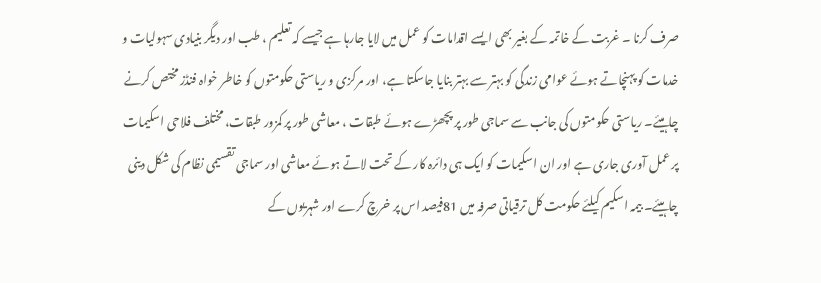صرف کرنا ۔ غربت کے خاتمہ کے بغیر بھی ایسے اقدامات کو عمل میں لایا جارہا ہے جیسے کہ تعلیم ، طب اور دیگر بنیادی سہولیات و خدمات کو پہنچاتے ہوئے عوامی زندگی کو بہتر سے بہتر بنایا جاسکتا ہے، اور مرکزی و ریاستی حکومتوں کو خاطر خواہ فنڈز مختص کرنے چاہیئے۔ ریاستی حکومتوں کی جانب سے سماجی طور پر پچھڑے ہوئے طبقات ، معاشی طور پر کمزور طبقات، مختلف فلاحی اسکیمات پر عمل آوری جاری ہے اور ان اسکیمات کو ایک ہی دائرہ کار کے تحت لاتے ہوئے معاشی اور سماجی تقسیمی نظام کی شکل دینی چاہیئے۔ بیمہ اسکیم کیلئے حکومت کل ترقیاتی صرفہ میں 81فیصد اس پر خرچ کرے اور شہریوں کے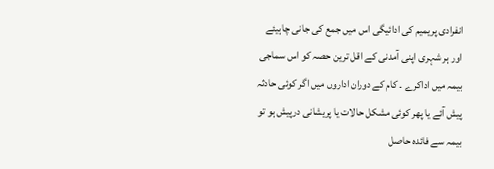انفرادی پریمیم کی ادائیگی اس میں جمع کی جانی چاہیئے اور ہر شہری اپنی آمدنی کے اقل ترین حصہ کو اس سماجی بیمہ میں اداکرے ۔ کام کے دوران اداروں میں اگر کوئی حادثہ پیش آئے یا پھر کوئی مشکل حالات یا پریشانی درپیش ہو تو بیمہ سے فائدہ حاصل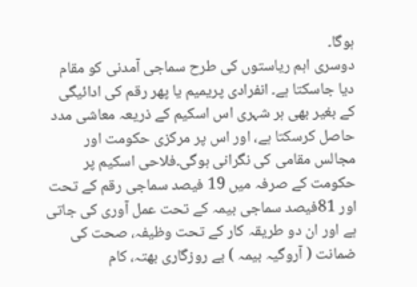ہوگا۔
دوسری اہم ریاستوں کی طرح سماجی آمدنی کو مقام دیا جاسکتا ہے۔ انفرادی پریمیم یا پھر رقم کی ادائیگی کے بغیر بھی ہر شہری اس اسکیم کے ذریعہ معاشی مدد حاصل کرسکتا ہے، اور اس پر مرکزی حکومت اور مجالس مقامی کی نگرانی ہوگی۔فلاحی اسکیم پر حکومت کے صرفہ میں 19 فیصد سماجی رقم کے تحت اور 81فیصد سماجی بیمہ کے تحت عمل آوری کی جاتی ہے اور ان دو طریقہ کار کے تحت وظیفہ، صحت کی ضمانت ( آروگیہ بیمہ ) بے روزگاری بھتہ، کام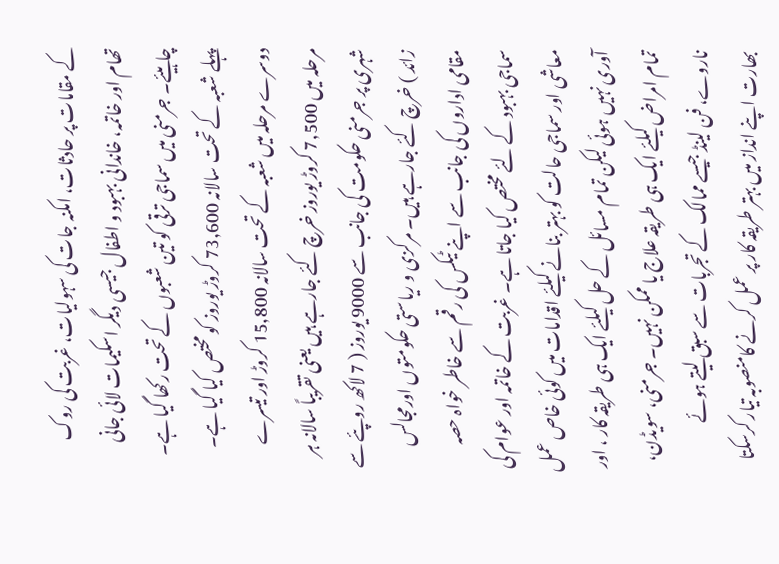کے مقامات پر حادثات، امکنہ جات کی سہولیات، غربت کی روک تھام اور خاتمہ، خاندانی بہبود و اطفال جیسی دیگر اسکیمات لائی جانی چاہیئے۔ جرمنی میں سماجی ترقی کو تین شعبوں کے تحت رکھا گیا ہے۔ پہلے شعبہ کے تحت سالانہ 73,600 کروڑ یوروز کو مختص کیا گیا ہے۔ دوسرے مرحلہ میں شعبہ کے تحت سالانہ 15,800 کروڑ اور تیسرے مرحلہ میں 7,500 کروڑ یوروز خرچ کئے جارہے ہیں یعنی تقریباً سالانہ ہر شہری پر جرمنی حکومت کی جانب سے 9000 یوروز ( 7 لاکھ روپئے سے زائد ) خرچ کئے جارہے ہیں۔ مرکزی و ریاستی حکومتوں اورمجالس مقامی اداروں کی جانب سے اپنے ٹیکس کی رقم سے خاطر خواہ حصہ سماجی بہبود کے لئے مختص کیا جاتا ہے۔ غربت کے خاتمہ اور عوام کی معاشی اور سماجی حالت کو بہتر بنانے کیلئے اقدامات میں کوئی خاص عمل آوری نہیں ہوئی لیکن تمام مسائل کے حل کیلئے ایک ہی طریقہ کار ، اور تمام امراض کیلئے ایک ہی طریقہ علاج یا ممکن نہیں۔ جرمنی، سویڈن، ناروے، فن لینڈ جیسے ممالک کے تجربات سے سبق لیتے ہوئے بھارت اپنے انداز میں بہتر طریقہ کار پر عمل کرنے کامنصوبہ تیار کرسکتا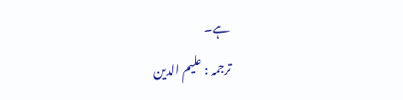ہے۔
ترجمہ : علیم الدین